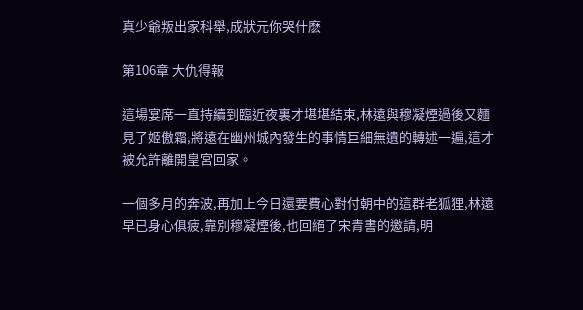真少爺叛出家科舉,成狀元你哭什麽

第106章 大仇得報

這場宴席一直持續到臨近夜裏才堪堪結束,林遠與穆凝煙過後又麵見了姬傲霜,將遠在幽州城內發生的事情巨細無遺的轉述一遍,這才被允許離開皇宮回家。

一個多月的奔波,再加上今日還要費心對付朝中的這群老狐狸,林遠早已身心俱疲,靠別穆凝煙後,也回絕了宋青書的邀請,明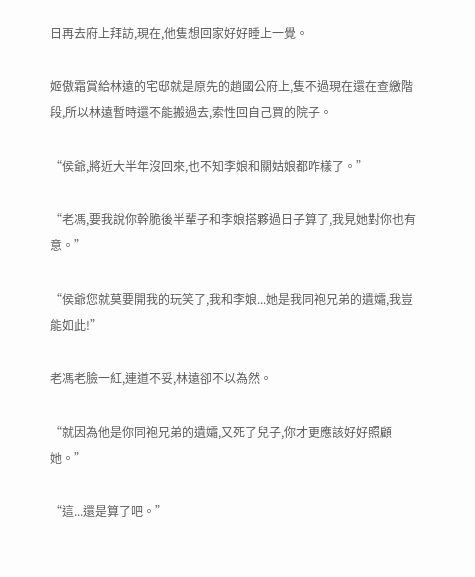日再去府上拜訪,現在,他隻想回家好好睡上一覺。

姬傲霜賞給林遠的宅邸就是原先的趙國公府上,隻不過現在還在查繳階段,所以林遠暫時還不能搬過去,索性回自己買的院子。

“侯爺,將近大半年沒回來,也不知李娘和關姑娘都咋樣了。”

“老馮,要我說你幹脆後半輩子和李娘搭夥過日子算了,我見她對你也有意。”

“侯爺您就莫要開我的玩笑了,我和李娘...她是我同袍兄弟的遺孀,我豈能如此!”

老馮老臉一紅,連道不妥,林遠卻不以為然。

“就因為他是你同袍兄弟的遺孀,又死了兒子,你才更應該好好照顧她。”

“這...還是算了吧。”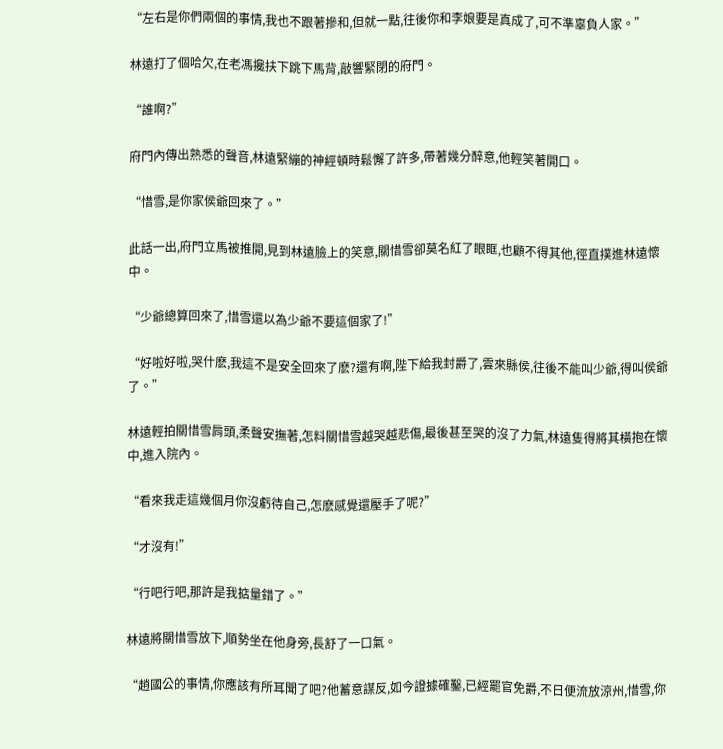“左右是你們兩個的事情,我也不跟著摻和,但就一點,往後你和李娘要是真成了,可不準辜負人家。”

林遠打了個哈欠,在老馮攙扶下跳下馬背,敲響緊閉的府門。

“誰啊?”

府門內傳出熟悉的聲音,林遠緊繃的神經頓時鬆懈了許多,帶著幾分醉意,他輕笑著開口。

“惜雪,是你家侯爺回來了。”

此話一出,府門立馬被推開,見到林遠臉上的笑意,關惜雪卻莫名紅了眼眶,也顧不得其他,徑直撲進林遠懷中。

“少爺總算回來了,惜雪還以為少爺不要這個家了!”

“好啦好啦,哭什麽,我這不是安全回來了麽?還有啊,陛下給我封爵了,雲來縣侯,往後不能叫少爺,得叫侯爺了。”

林遠輕拍關惜雪肩頭,柔聲安撫著,怎料關惜雪越哭越悲傷,最後甚至哭的沒了力氣,林遠隻得將其橫抱在懷中,進入院內。

“看來我走這幾個月你沒虧待自己,怎麽感覺還壓手了呢?”

“才沒有!”

“行吧行吧,那許是我掂量錯了。”

林遠將關惜雪放下,順勢坐在他身旁,長舒了一口氣。

“趙國公的事情,你應該有所耳聞了吧?他蓄意謀反,如今證據確鑿,已經罷官免爵,不日便流放涼州,惜雪,你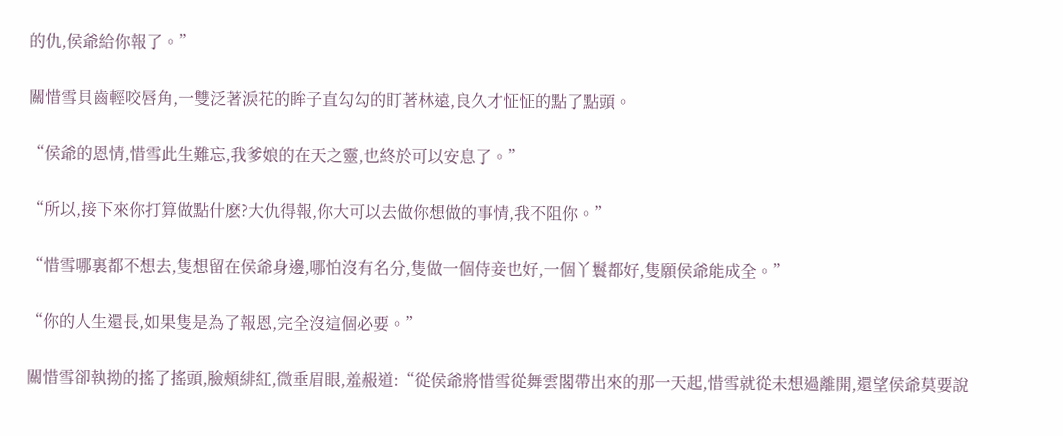的仇,侯爺給你報了。”

關惜雪貝齒輕咬唇角,一雙泛著淚花的眸子直勾勾的盯著林遠,良久才怔怔的點了點頭。

“侯爺的恩情,惜雪此生難忘,我爹娘的在天之靈,也終於可以安息了。”

“所以,接下來你打算做點什麽?大仇得報,你大可以去做你想做的事情,我不阻你。”

“惜雪哪裏都不想去,隻想留在侯爺身邊,哪怕沒有名分,隻做一個侍妾也好,一個丫鬟都好,隻願侯爺能成全。”

“你的人生還長,如果隻是為了報恩,完全沒這個必要。”

關惜雪卻執拗的搖了搖頭,臉頰緋紅,微垂眉眼,羞赧道:“從侯爺將惜雪從舞雲閣帶出來的那一天起,惜雪就從未想過離開,還望侯爺莫要說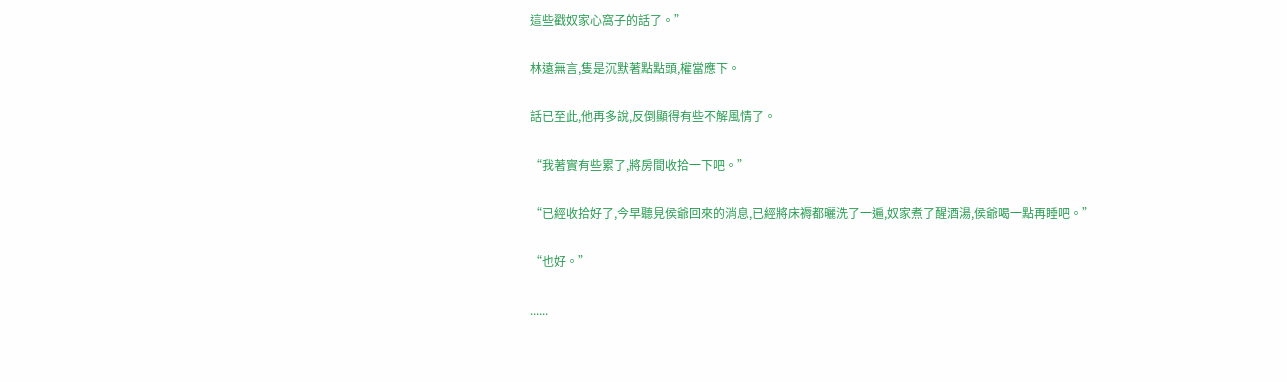這些戳奴家心窩子的話了。”

林遠無言,隻是沉默著點點頭,權當應下。

話已至此,他再多說,反倒顯得有些不解風情了。

“我著實有些累了,將房間收拾一下吧。”

“已經收拾好了,今早聽見侯爺回來的消息,已經將床褥都曬洗了一遍,奴家煮了醒酒湯,侯爺喝一點再睡吧。”

“也好。”

......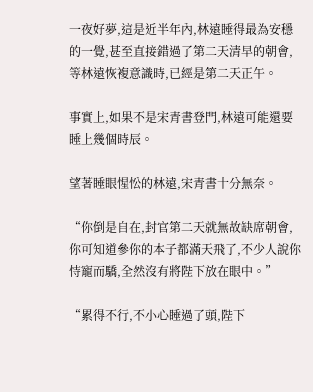一夜好夢,這是近半年內,林遠睡得最為安穩的一覺,甚至直接錯過了第二天清早的朝會,等林遠恢複意識時,已經是第二天正午。

事實上,如果不是宋青書登門,林遠可能還要睡上幾個時辰。

望著睡眼惺忪的林遠,宋青書十分無奈。

“你倒是自在,封官第二天就無故缺席朝會,你可知道參你的本子都滿天飛了,不少人說你恃寵而驕,全然沒有將陛下放在眼中。”

“累得不行,不小心睡過了頭,陛下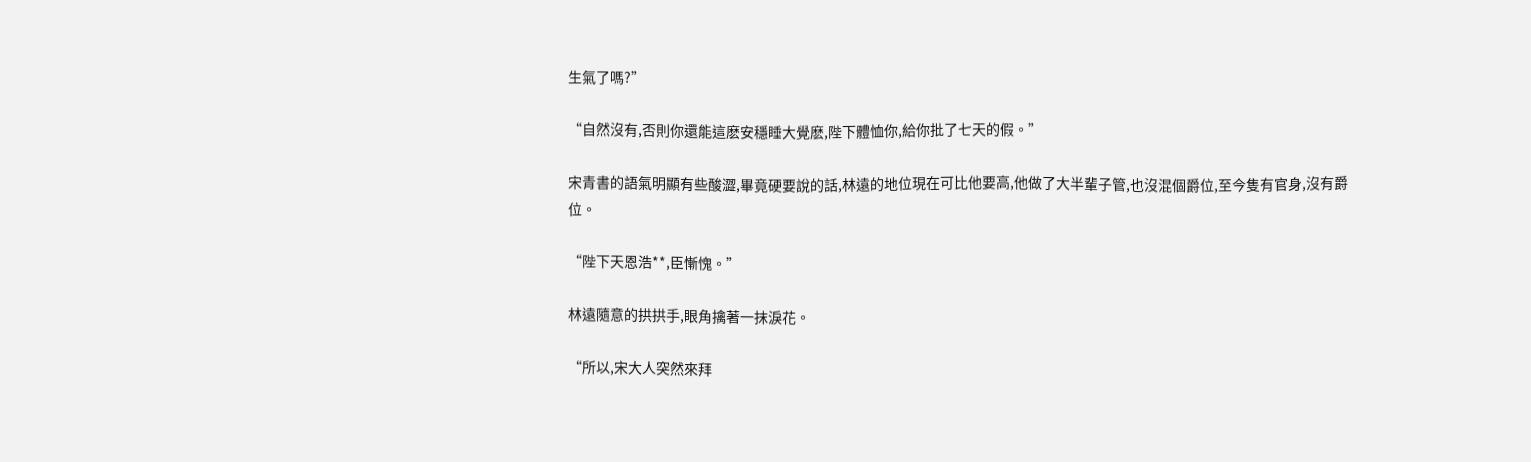生氣了嗎?”

“自然沒有,否則你還能這麽安穩睡大覺麽,陛下體恤你,給你批了七天的假。”

宋青書的語氣明顯有些酸澀,畢竟硬要說的話,林遠的地位現在可比他要高,他做了大半輩子管,也沒混個爵位,至今隻有官身,沒有爵位。

“陛下天恩浩**,臣慚愧。”

林遠隨意的拱拱手,眼角擒著一抹淚花。

“所以,宋大人突然來拜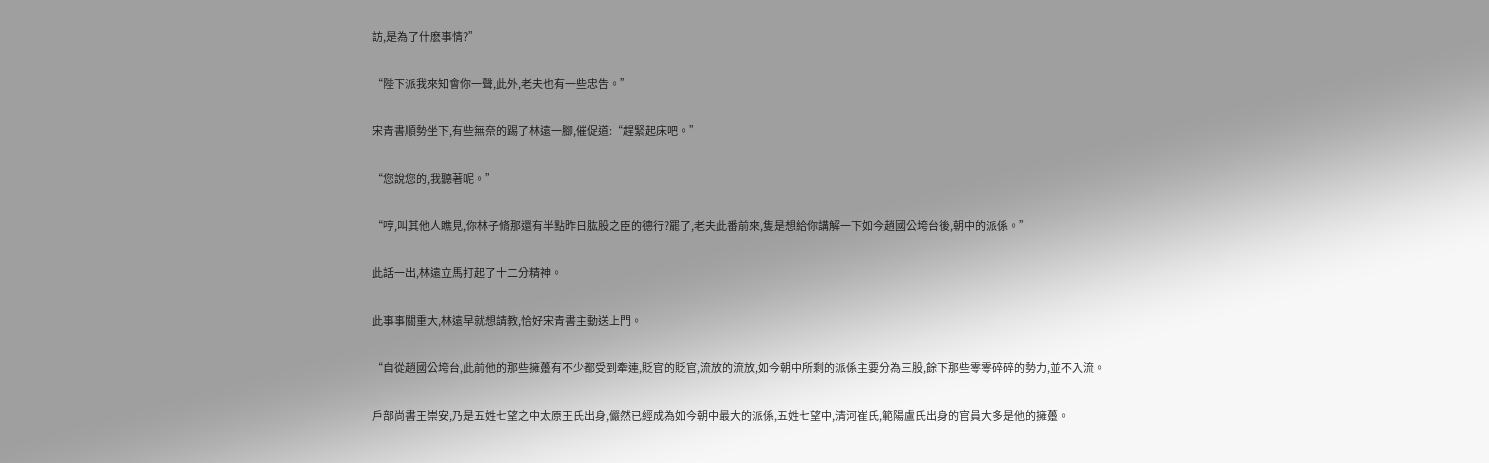訪,是為了什麽事情?”

“陛下派我來知會你一聲,此外,老夫也有一些忠告。”

宋青書順勢坐下,有些無奈的踢了林遠一腳,催促道:“趕緊起床吧。”

“您說您的,我聽著呢。”

“哼,叫其他人瞧見,你林子脩那還有半點昨日肱股之臣的德行?罷了,老夫此番前來,隻是想給你講解一下如今趙國公垮台後,朝中的派係。”

此話一出,林遠立馬打起了十二分精神。

此事事關重大,林遠早就想請教,恰好宋青書主動送上門。

“自從趙國公垮台,此前他的那些擁躉有不少都受到牽連,貶官的貶官,流放的流放,如今朝中所剩的派係主要分為三股,餘下那些零零碎碎的勢力,並不入流。

戶部尚書王崇安,乃是五姓七望之中太原王氏出身,儼然已經成為如今朝中最大的派係,五姓七望中,清河崔氏,範陽盧氏出身的官員大多是他的擁躉。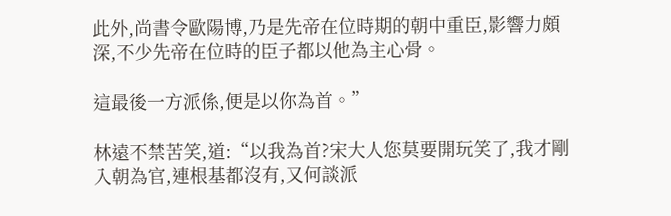此外,尚書令歐陽博,乃是先帝在位時期的朝中重臣,影響力頗深,不少先帝在位時的臣子都以他為主心骨。

這最後一方派係,便是以你為首。”

林遠不禁苦笑,道:“以我為首?宋大人您莫要開玩笑了,我才剛入朝為官,連根基都沒有,又何談派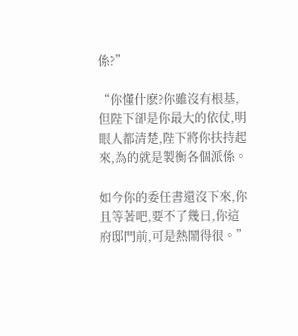係?”

“你懂什麽?你雖沒有根基,但陛下卻是你最大的依仗,明眼人都清楚,陛下將你扶持起來,為的就是製衡各個派係。

如今你的委任書還沒下來,你且等著吧,要不了幾日,你這府邸門前,可是熱鬧得很。”